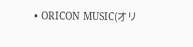• ORICON MUSIC(オリ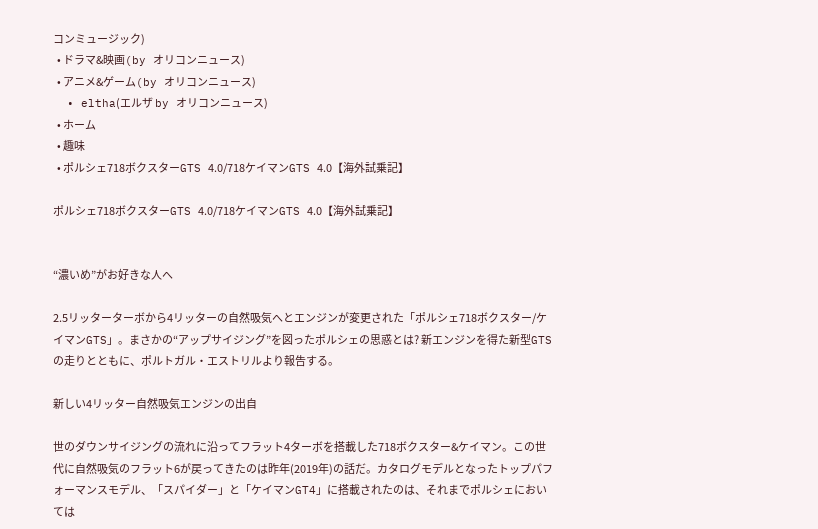コンミュージック)
  • ドラマ&映画(by オリコンニュース)
  • アニメ&ゲーム(by オリコンニュース)
  • eltha(エルザ by オリコンニュース)
  • ホーム
  • 趣味
  • ポルシェ718ボクスターGTS 4.0/718ケイマンGTS 4.0【海外試乗記】

ポルシェ718ボクスターGTS 4.0/718ケイマンGTS 4.0【海外試乗記】


“濃いめ”がお好きな人へ

2.5リッターターボから4リッターの自然吸気へとエンジンが変更された「ポルシェ718ボクスター/ケイマンGTS」。まさかの“アップサイジング”を図ったポルシェの思惑とは? 新エンジンを得た新型GTSの走りとともに、ポルトガル・エストリルより報告する。

新しい4リッター自然吸気エンジンの出自

世のダウンサイジングの流れに沿ってフラット4ターボを搭載した718ボクスター&ケイマン。この世代に自然吸気のフラット6が戻ってきたのは昨年(2019年)の話だ。カタログモデルとなったトップパフォーマンスモデル、「スパイダー」と「ケイマンGT4」に搭載されたのは、それまでポルシェにおいては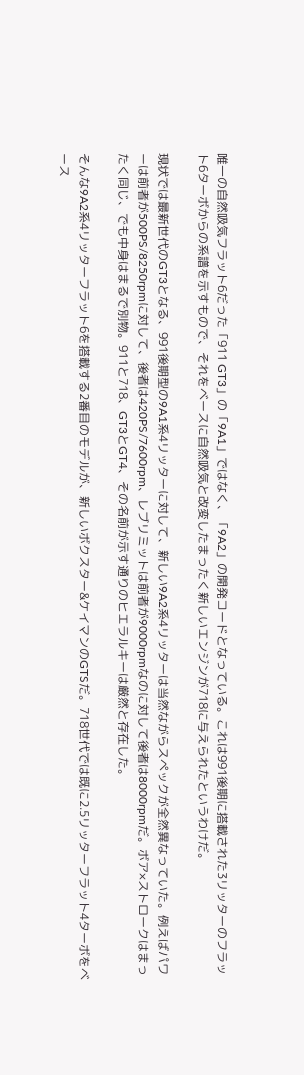唯一の自然吸気フラット6だった「911 GT3」の「9A1」ではなく、「9A2」の開発コードとなっている。これは991後期に搭載された3リッターのフラット6ターボからの系譜を示すもので、それをベースに自然吸気と改変したまったく新しいエンジンが718に与えられたというわけだ。

現状では最新世代のGT3となる、991後期型の9A1系4リッターに対して、新しい9A2系4リッターは当然ながらスペックが全然異なっていた。例えばパワーは前者が500PS/8250rpmに対して、後者は420PS/7600rpm、レブリミットは前者が9000rpmなのに対して後者は8000rpmだ。ボア×ストロークはまったく同じ、でも中身はまるで別物。911と718、GT3とGT4、その名前が示す通りのヒエラルキーは厳然と存在した。

そんな9A2系4リッターフラット6を搭載する2番目のモデルが、新しいボクスター&ケイマンのGTSだ。718世代では既に2.5リッターフラット4ターボをベース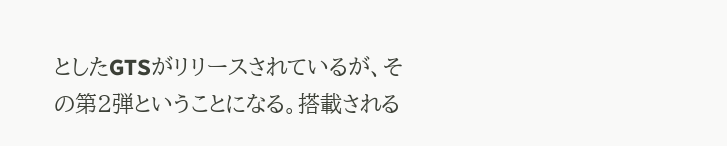としたGTSがリリースされているが、その第2弾ということになる。搭載される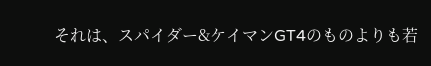それは、スパイダー&ケイマンGT4のものよりも若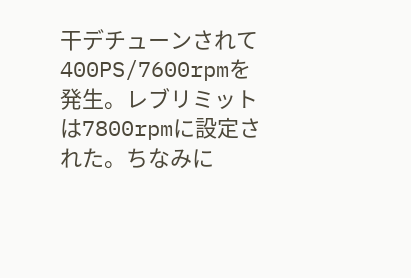干デチューンされて400PS/7600rpmを発生。レブリミットは7800rpmに設定された。ちなみに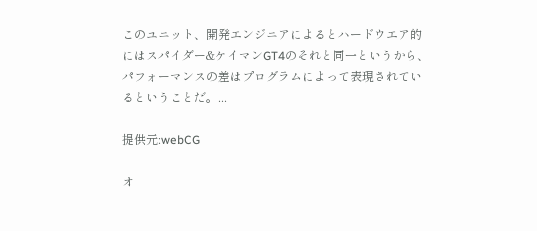このユニット、開発エンジニアによるとハードウエア的にはスパイダー&ケイマンGT4のそれと同一というから、パフォーマンスの差はプログラムによって表現されているということだ。...

提供元:webCG

オ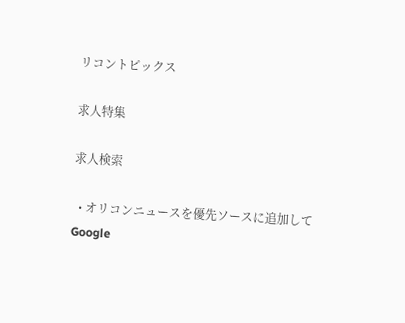リコントピックス

求人特集

求人検索

  • オリコンニュースを優先ソースに追加してGoogle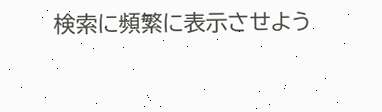検索に頻繁に表示させよう